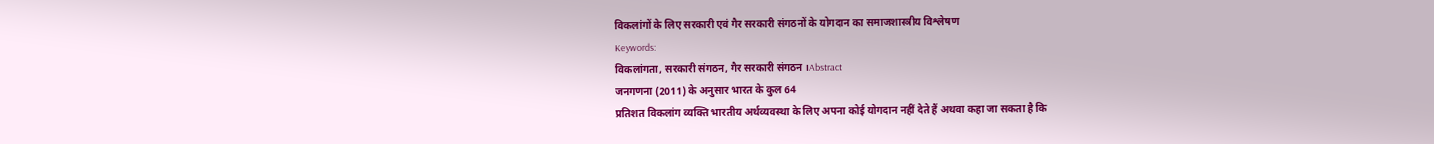विकलांगों के लिए सरकारी एवं गैर सरकारी संगठनों के योगदान का समाजशास्त्रीय विश्लेषण
Keywords:
विकलांगता, सरकारी संगठन, गैर सरकारी संगठन ।Abstract
जनगणना (2011) के अनुसार भारत के कुल 64
प्रतिशत विकलांग व्यक्ति भारतीय अर्थव्यवस्था के लिए अपना कोई योगदान नहीं देते हैं अथवा कहा जा सकता है कि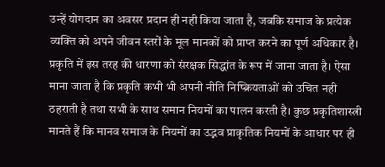उन्हें योगदान का अवसर प्रदान ही नही किया जाता है, जबकि समाज के प्रत्येक व्यक्ति को अपने जीवन स्तरों के मूल मानकों को प्राप्त करने का पूर्ण अधिकार है। प्रकृति में इस तरह की धारणा को संरक्षक सिद्धांत के रूप में जाना जाता है। ऐसा माना जाता है कि प्रकृति कभी भी अपनी नीति निष्क्रियताओं को उचित नही ठहराती है तथा सभी के साथ समान नियमों का पालन करती है। कुछ प्रकृतिशास्त्री मानते हैं कि मानव समाज के नियमों का उद्भव प्राकृतिक नियमों के आधार पर ही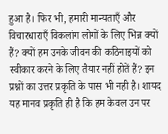हुआ है। फिर भी, हमारी मान्यताएँ और विचारधाराएँ विकलांग लोगों के लिए भिन्न क्यों हैं? क्यों हम उनके जीवन की कठिनाइयों को स्वीकार करने के लिए तैयार नहीं होतें हैं? इन प्रश्नों का उत्तर प्रकृति के पास भी नही है। शायद यह मानव प्रकृति ही है कि हम केवल उन पर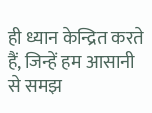ही ध्यान केन्द्रित करते हैं, जिन्हें हम आसानी से समझ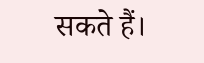सकते हैं।